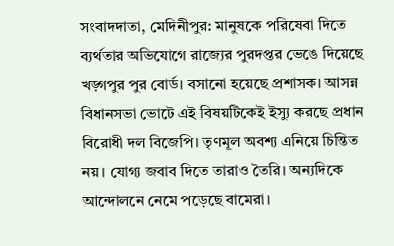সংবাদদাতা, মেদিনীপুর: মানুষকে পরিষেবা দিতে ব্যর্থতার অভিযোগে রাজ্যের পুরদপ্তর ভেঙে দিয়েছে খড়্গপুর পুর বোর্ড। বসানো হয়েছে প্রশাসক। আসন্ন বিধানসভা ভোটে এই বিষয়টিকেই ইস্যু করছে প্রধান বিরোধী দল বিজেপি। তৃণমূল অবশ্য এনিয়ে চিন্তিত নয়। যোগ্য জবাব দিতে তারাও তৈরি। অন্যদিকে আন্দোলনে নেমে পড়েছে বামেরা।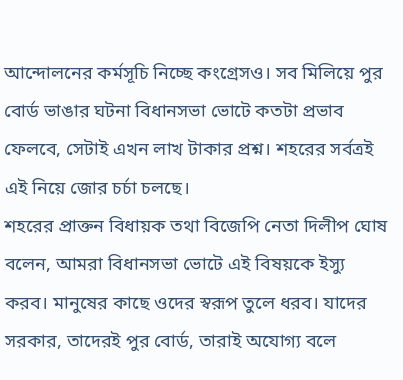আন্দোলনের কর্মসূচি নিচ্ছে কংগ্রেসও। সব মিলিয়ে পুর বোর্ড ভাঙার ঘটনা বিধানসভা ভোটে কতটা প্রভাব ফেলবে, সেটাই এখন লাখ টাকার প্রশ্ন। শহরের সর্বত্রই এই নিয়ে জোর চর্চা চলছে।
শহরের প্রাক্তন বিধায়ক তথা বিজেপি নেতা দিলীপ ঘোষ বলেন, আমরা বিধানসভা ভোটে এই বিষয়কে ইস্যু করব। মানুষের কাছে ওদের স্বরূপ তুলে ধরব। যাদের সরকার, তাদেরই পুর বোর্ড, তারাই অযোগ্য বলে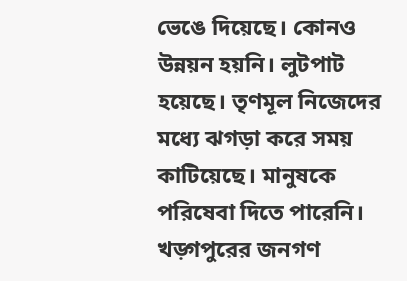ভেঙে দিয়েছে। কোনও উন্নয়ন হয়নি। লুটপাট হয়েছে। তৃণমূল নিজেদের মধ্যে ঝগড়া করে সময় কাটিয়েছে। মানুষকে পরিষেবা দিতে পারেনি। খড়্গপুরের জনগণ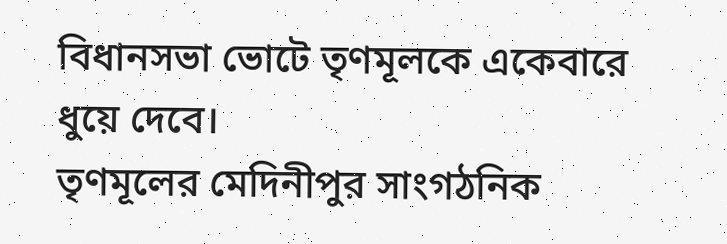বিধানসভা ভোটে তৃণমূলকে একেবারে ধুয়ে দেবে।
তৃণমূলের মেদিনীপুর সাংগঠনিক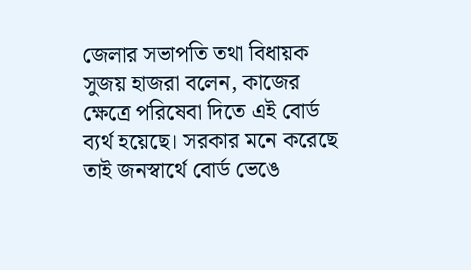জেলার সভাপতি তথা বিধায়ক সুজয় হাজরা বলেন, কাজের ক্ষেত্রে পরিষেবা দিতে এই বোর্ড ব্যর্থ হয়েছে। সরকার মনে করেছে তাই জনস্বার্থে বোর্ড ভেঙে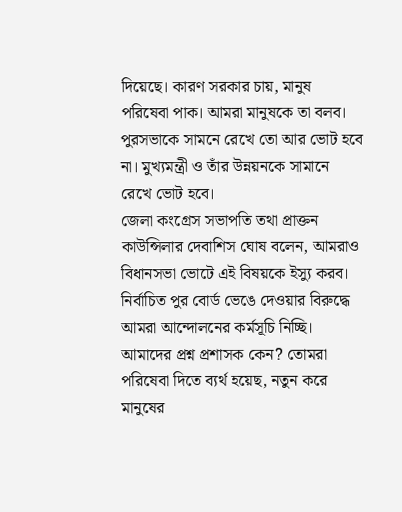দিয়েছে। কারণ সরকার চায়, মানুষ পরিষেবা পাক। আমরা মানুষকে তা বলব। পুরসভাকে সামনে রেখে তো আর ভোট হবে না। মুখ্যমন্ত্রী ও তাঁর উন্নয়নকে সামানে রেখে ভোট হবে।
জেলা কংগ্রেস সভাপতি তথা প্রাক্তন কাউন্সিলার দেবাশিস ঘোষ বলেন, আমরাও বিধানসভা ভোটে এই বিষয়কে ইস্যু করব। নির্বাচিত পুর বোর্ড ভেঙে দেওয়ার বিরুদ্ধে আমরা আন্দোলনের কর্মসূচি নিচ্ছি। আমাদের প্রশ্ন প্রশাসক কেন? তোমরা পরিষেবা দিতে ব্যর্থ হয়েছ, নতুন করে মানুষের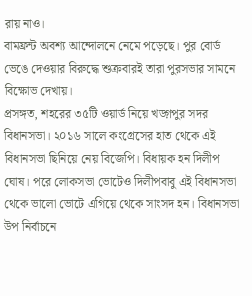রায় নাও।
বামফ্রন্ট অবশ্য আন্দোলনে নেমে পড়েছে। পুর বোর্ড ভেঙে দেওয়ার বিরুদ্ধে শুক্রবারই তারা পুরসভার সামনে বিক্ষোভ দেখায়।
প্রসঙ্গত, শহরের ৩৫টি ওয়ার্ড নিয়ে খড়্গপুর সদর বিধানসভা। ২০১৬ সালে কংগ্রেসের হাত থেকে এই বিধানসভা ছিনিয়ে নেয় বিজেপি। বিধায়ক হন দিলীপ ঘোষ। পরে লোকসভা ভোটেও দিলীপবাবু এই বিধানসভা থেকে ভালো ভোটে এগিয়ে থেকে সাংসদ হন। বিধানসভা উপ নির্বাচনে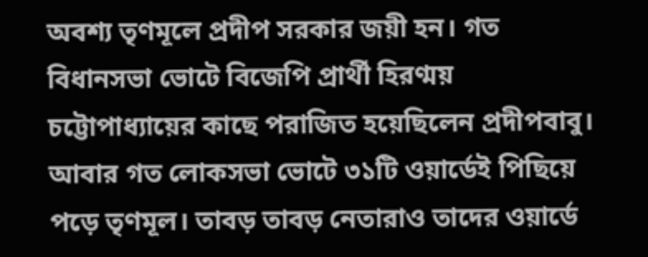অবশ্য তৃণমূলে প্রদীপ সরকার জয়ী হন। গত বিধানসভা ভোটে বিজেপি প্রার্থী হিরণ্ময় চট্টোপাধ্যায়ের কাছে পরাজিত হয়েছিলেন প্রদীপবাবু। আবার গত লোকসভা ভোটে ৩১টি ওয়ার্ডেই পিছিয়ে পড়ে তৃণমূল। তাবড় তাবড় নেতারাও তাদের ওয়ার্ডে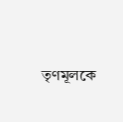তৃণমূলকে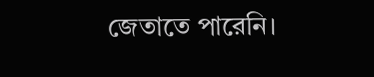জেতাতে পারেনি।